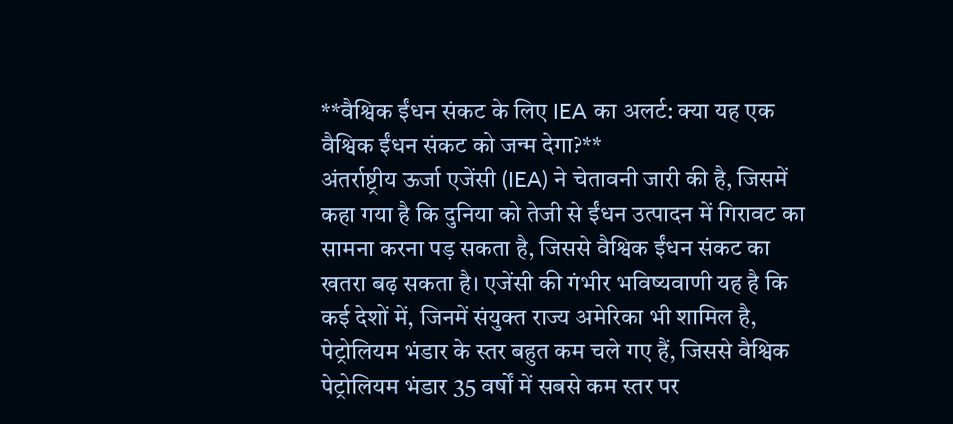**वैश्विक ईंधन संकट के लिए IEA का अलर्ट: क्या यह एक वैश्विक ईंधन संकट को जन्म देगा?**
अंतर्राष्ट्रीय ऊर्जा एजेंसी (IEA) ने चेतावनी जारी की है, जिसमें कहा गया है कि दुनिया को तेजी से ईंधन उत्पादन में गिरावट का सामना करना पड़ सकता है, जिससे वैश्विक ईंधन संकट का खतरा बढ़ सकता है। एजेंसी की गंभीर भविष्यवाणी यह है कि कई देशों में, जिनमें संयुक्त राज्य अमेरिका भी शामिल है, पेट्रोलियम भंडार के स्तर बहुत कम चले गए हैं, जिससे वैश्विक पेट्रोलियम भंडार 35 वर्षों में सबसे कम स्तर पर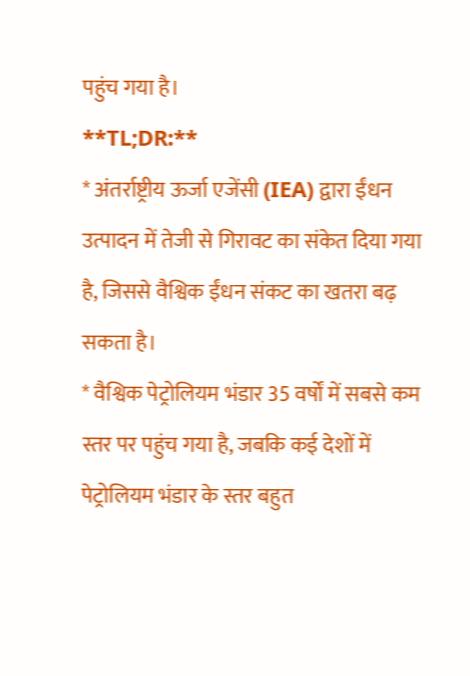पहुंच गया है।
**TL;DR:**
* अंतर्राष्ट्रीय ऊर्जा एजेंसी (IEA) द्वारा ईंधन उत्पादन में तेजी से गिरावट का संकेत दिया गया है, जिससे वैश्विक ईंधन संकट का खतरा बढ़ सकता है।
* वैश्विक पेट्रोलियम भंडार 35 वर्षों में सबसे कम स्तर पर पहुंच गया है, जबकि कई देशों में पेट्रोलियम भंडार के स्तर बहुत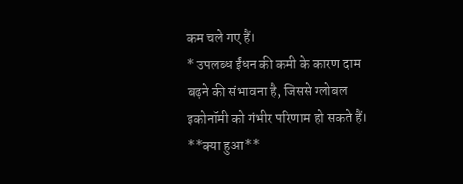कम चले गए हैं।
* उपलब्ध ईंधन की कमी के कारण दाम बढ़ने की संभावना है, जिससे ग्लोबल इकोनॉमी को गंभीर परिणाम हो सकते हैं।
**क्या हुआ**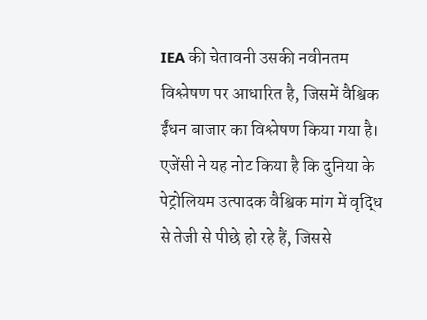IEA की चेतावनी उसकी नवीनतम विश्लेषण पर आधारित है, जिसमें वैश्विक ईंधन बाजार का विश्लेषण किया गया है। एजेंसी ने यह नोट किया है कि दुनिया के पेट्रोलियम उत्पादक वैश्विक मांग में वृद्धि से तेजी से पीछे हो रहे हैं, जिससे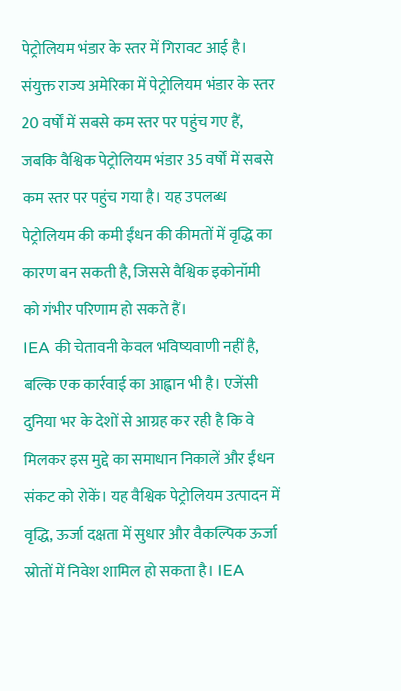पेट्रोलियम भंडार के स्तर में गिरावट आई है। संयुक्त राज्य अमेरिका में पेट्रोलियम भंडार के स्तर 20 वर्षों में सबसे कम स्तर पर पहुंच गए हैं, जबकि वैश्विक पेट्रोलियम भंडार 35 वर्षों में सबसे कम स्तर पर पहुंच गया है। यह उपलब्ध पेट्रोलियम की कमी ईंधन की कीमतों में वृद्धि का कारण बन सकती है, जिससे वैश्विक इकोनॉमी को गंभीर परिणाम हो सकते हैं।
IEA की चेतावनी केवल भविष्यवाणी नहीं है, बल्कि एक कार्रवाई का आह्वान भी है। एजेंसी दुनिया भर के देशों से आग्रह कर रही है कि वे मिलकर इस मुद्दे का समाधान निकालें और ईंधन संकट को रोकें। यह वैश्विक पेट्रोलियम उत्पादन में वृद्धि, ऊर्जा दक्षता में सुधार और वैकल्पिक ऊर्जा स्रोतों में निवेश शामिल हो सकता है। IEA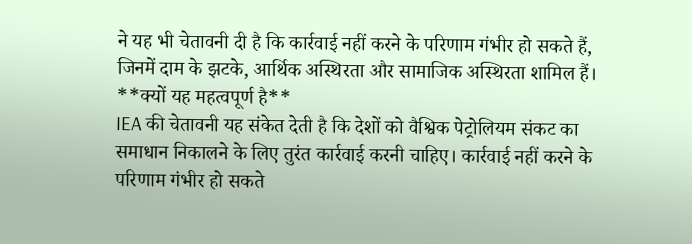ने यह भी चेतावनी दी है कि कार्रवाई नहीं करने के परिणाम गंभीर हो सकते हैं, जिनमें दाम के झटके, आर्थिक अस्थिरता और सामाजिक अस्थिरता शामिल हैं।
**क्यों यह महत्वपूर्ण है**
IEA की चेतावनी यह संकेत देती है कि देशों को वैश्विक पेट्रोलियम संकट का समाधान निकालने के लिए तुरंत कार्रवाई करनी चाहिए। कार्रवाई नहीं करने के परिणाम गंभीर हो सकते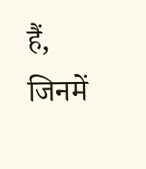हैं, जिनमें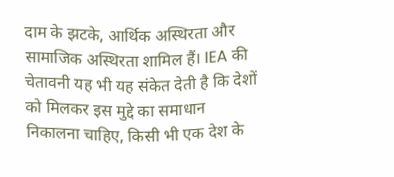दाम के झटके, आर्थिक अस्थिरता और सामाजिक अस्थिरता शामिल हैं। IEA की चेतावनी यह भी यह संकेत देती है कि देशों को मिलकर इस मुद्दे का समाधान निकालना चाहिए, किसी भी एक देश के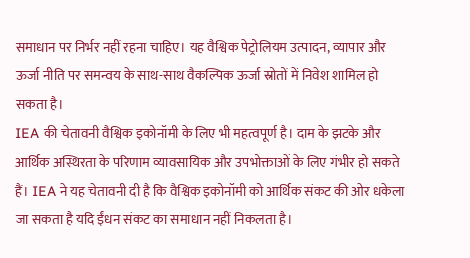समाधान पर निर्भर नहीं रहना चाहिए। यह वैश्विक पेट्रोलियम उत्पादन, व्यापार और ऊर्जा नीति पर समन्वय के साथ-साथ वैकल्पिक ऊर्जा स्रोतों में निवेश शामिल हो सकता है।
IEA की चेतावनी वैश्विक इकोनॉमी के लिए भी महत्वपूर्ण है। दाम के झटके और आर्थिक अस्थिरता के परिणाम व्यावसायिक और उपभोक्ताओं के लिए गंभीर हो सकते हैं। IEA ने यह चेतावनी दी है कि वैश्विक इकोनॉमी को आर्थिक संकट की ओर धकेला जा सकता है यदि ईंधन संकट का समाधान नहीं निकलता है।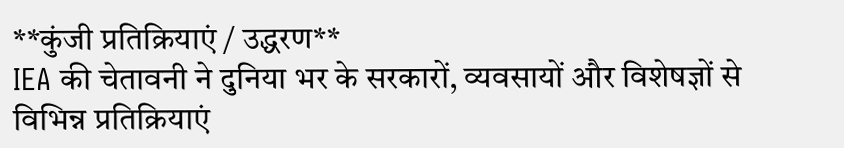**कुंजी प्रतिक्रियाएं / उद्धरण**
IEA की चेतावनी ने दुनिया भर के सरकारों, व्यवसायों और विशेषज्ञों से विभिन्न प्रतिक्रियाएं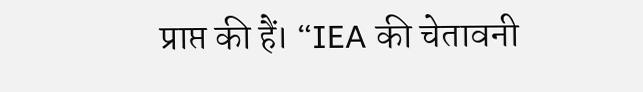प्राप्त की हैं। “IEA की चेतावनी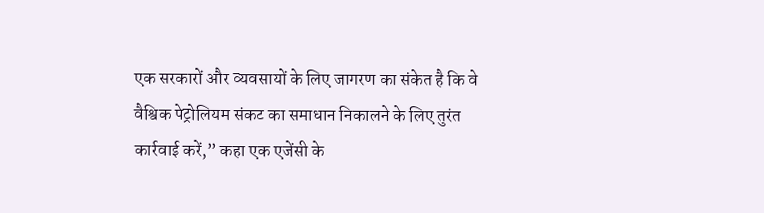एक सरकारों और व्यवसायों के लिए जागरण का संकेत है कि वे वैश्विक पेट्रोलियम संकट का समाधान निकालने के लिए तुरंत कार्रवाई करें,” कहा एक एजेंसी के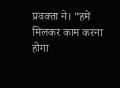प्रवक्ता ने। “हमें मिलकर काम करना होगा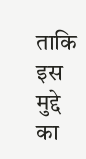ताकि इस मुद्दे का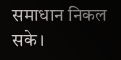समाधान निकल सके।